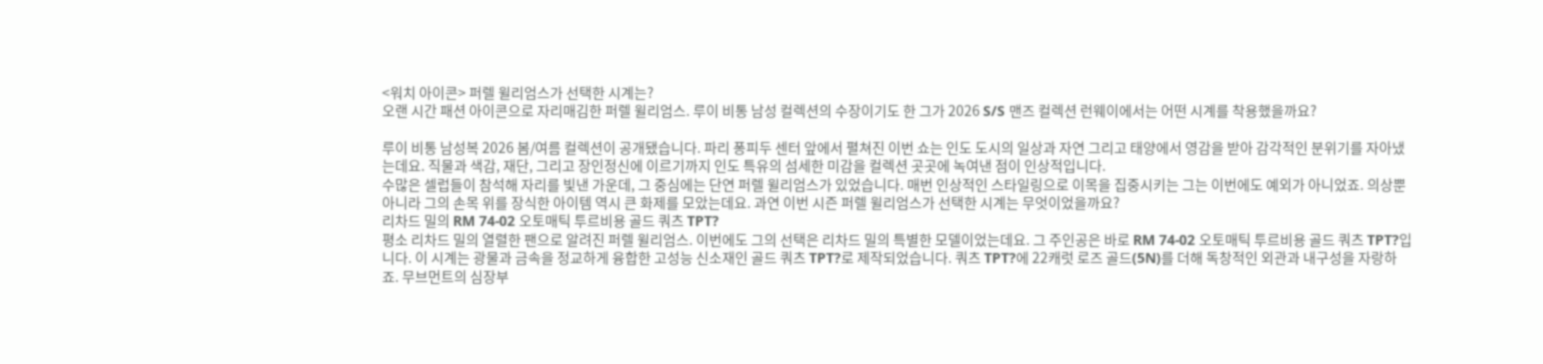<워치 아이콘> 퍼렐 윌리엄스가 선택한 시계는?
오랜 시간 패션 아이콘으로 자리매김한 퍼렐 윌리엄스. 루이 비통 남성 컬렉션의 수장이기도 한 그가 2026 S/S 맨즈 컬렉션 런웨이에서는 어떤 시계를 착용했을까요?

루이 비통 남성복 2026 봄/여름 컬렉션이 공개됐습니다. 파리 퐁피두 센터 앞에서 펼쳐진 이번 쇼는 인도 도시의 일상과 자연 그리고 태양에서 영감을 받아 감각적인 분위기를 자아냈는데요. 직물과 색감, 재단, 그리고 장인정신에 이르기까지 인도 특유의 섬세한 미감을 컬렉션 곳곳에 녹여낸 점이 인상적입니다.
수많은 셀럽들이 참석해 자리를 빛낸 가운데, 그 중심에는 단연 퍼렐 윌리엄스가 있었습니다. 매번 인상적인 스타일링으로 이목을 집중시키는 그는 이번에도 예외가 아니었죠. 의상뿐 아니라 그의 손목 위를 장식한 아이템 역시 큰 화제를 모았는데요. 과연 이번 시즌 퍼렐 윌리엄스가 선택한 시계는 무엇이었을까요?
리차드 밀의 RM 74-02 오토매틱 투르비용 골드 쿼츠 TPT?
평소 리차드 밀의 열렬한 팬으로 알려진 퍼렐 윌리엄스. 이번에도 그의 선택은 리차드 밀의 특별한 모델이었는데요. 그 주인공은 바로 RM 74-02 오토매틱 투르비용 골드 쿼츠 TPT?입니다. 이 시계는 광물과 금속을 정교하게 융합한 고성능 신소재인 골드 쿼츠 TPT?로 제작되었습니다. 쿼츠 TPT?에 22캐럿 로즈 골드(5N)를 더해 독창적인 외관과 내구성을 자랑하죠. 무브먼트의 심장부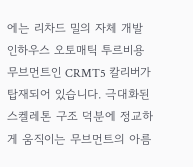에는 리차드 밀의 자체 개발 인하우스 오토매틱 투르비용 무브먼트인 CRMT5 칼리버가 탑재되어 있습니다. 극대화된 스켈레톤 구조 덕분에 정교하게 움직이는 무브먼트의 아름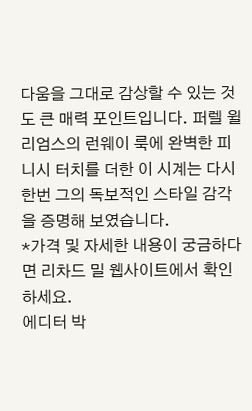다움을 그대로 감상할 수 있는 것도 큰 매력 포인트입니다. 퍼렐 윌리엄스의 런웨이 룩에 완벽한 피니시 터치를 더한 이 시계는 다시 한번 그의 독보적인 스타일 감각을 증명해 보였습니다.
*가격 및 자세한 내용이 궁금하다면 리차드 밀 웹사이트에서 확인하세요.
에디터 박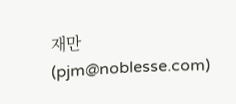재만(pjm@noblesse.com)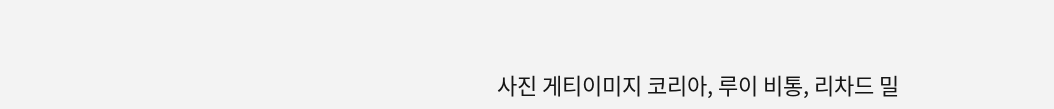사진 게티이미지 코리아, 루이 비통, 리차드 밀